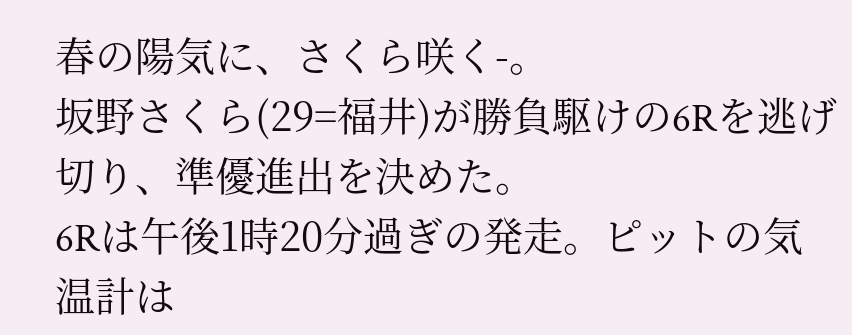春の陽気に、さくら咲く-。
坂野さくら(29=福井)が勝負駆けの6Rを逃げ切り、準優進出を決めた。
6Rは午後1時20分過ぎの発走。ピットの気温計は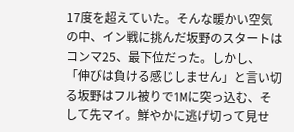17度を超えていた。そんな暖かい空気の中、イン戦に挑んだ坂野のスタートはコンマ25、最下位だった。しかし、「伸びは負ける感じしません」と言い切る坂野はフル被りで1Mに突っ込む、そして先マイ。鮮やかに逃げ切って見せ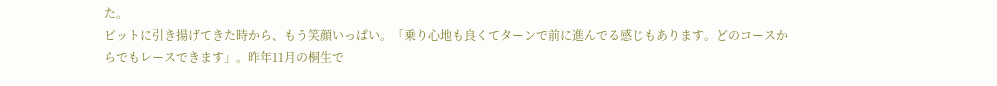た。
ピットに引き揚げてきた時から、もう笑顔いっぱい。「乗り心地も良くてターンで前に進んでる感じもあります。どのコースからでもレースできます」。昨年11月の桐生で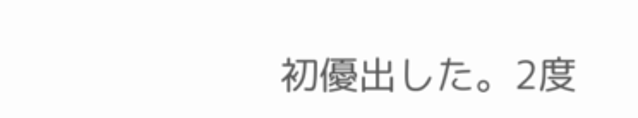初優出した。2度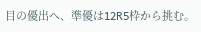目の優出へ、準優は12R5枠から挑む。